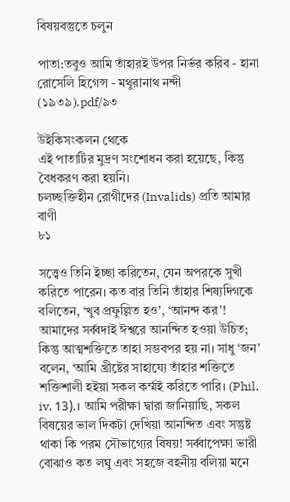বিষয়বস্তুতে চলুন

পাতা:তবুও আমি তাঁহারই উপর নির্ভর করিব - হানা রোসেলি হিগেন্স - মথুরানাথ নন্দী (১৯৩৯).pdf/৯৩

উইকিসংকলন থেকে
এই পাতাটির মুদ্রণ সংশোধন করা হয়েছে, কিন্তু বৈধকরণ করা হয়নি।
চলচ্ছক্তিহীন রোগীদের (Invalids) প্রতি আমার বাণী
৮১

সত্ত্বেও তিনি ইচ্ছা করিতেন, যেন অপরকে সুখী করিতে পারেন। কত বার তিনি তাঁহার শিষ্যদিগকে বলিতেন, ‘খুব প্রফুল্লিত হও’, ‘আনন্দ কর’! আমাদের সর্ব্বদাই ঈশ্বরে আনন্দিত হওয়া উচিত; কিন্তু আত্মশক্তিতে তাহা সম্ভবপর হয় না। সাধু ‘জন’ বলেন, ‘আমি খ্রীষ্টের সাহায্যে তাঁহার শক্তিতে শক্তিশালী হইয়া সকল কর্ম্মই করিতে পারি। (Phil. iv. 13).। আমি পরীক্ষা দ্বারা জানিয়াছি, সকল বিষয়ের ভাল দিকটা দেখিয়া আনন্দিত এবং সন্তুষ্ট থাকা কি পরম সৌভাগ্যের বিষয়! সর্ব্বাপেক্ষা ভারী বোঝাও কত লঘু এবং সহজে বহনীয় বলিয়া মনে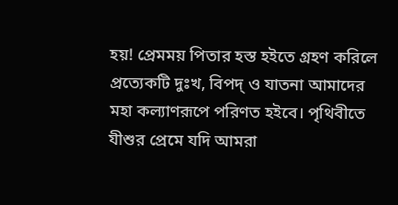হয়! প্রেমময় পিতার হস্ত হইতে গ্রহণ করিলে প্রত্যেকটি দুঃখ, বিপদ্ ও যাতনা আমাদের মহা কল্যাণরূপে পরিণত হইবে। পৃথিবীতে যীশুর প্রেমে যদি আমরা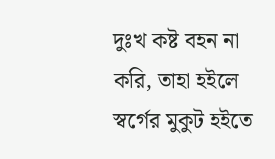দুঃখ কষ্ট বহন না করি, তাহা হইলে স্বর্গের মুকুট হইতে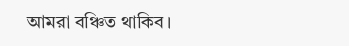আমরা বঞ্চিত থাকিব।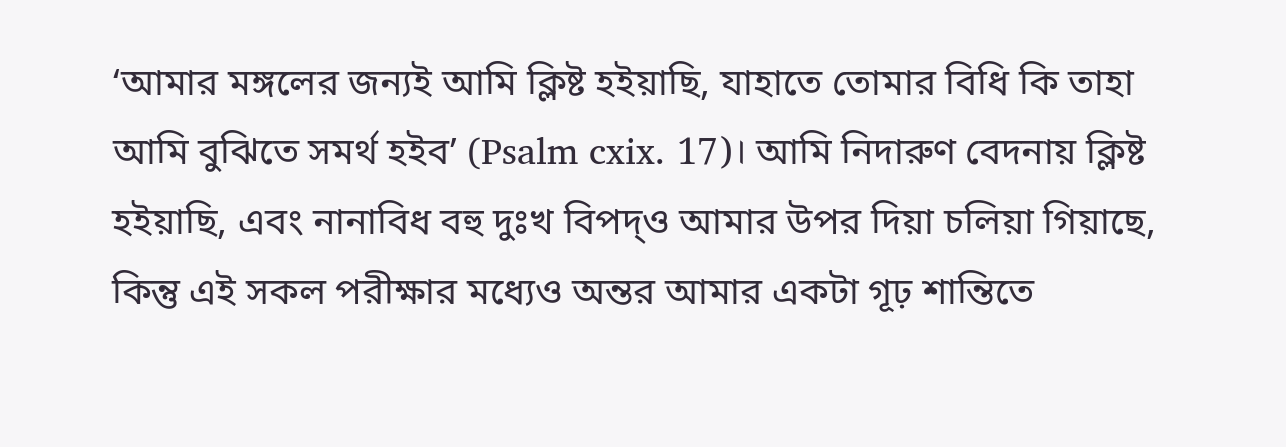‘আমার মঙ্গলের জন্যই আমি ক্লিষ্ট হইয়াছি, যাহাতে তোমার বিধি কি তাহা আমি বুঝিতে সমর্থ হইব’ (Psalm cxix. 17)। আমি নিদারুণ বেদনায় ক্লিষ্ট হইয়াছি, এবং নানাবিধ বহু দুঃখ বিপদ্‌ও আমার উপর দিয়া চলিয়া গিয়াছে, কিন্তু এই সকল পরীক্ষার মধ্যেও অন্তর আমার একটা গূঢ় শান্তিতে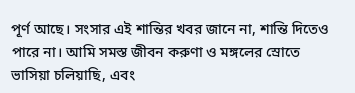পূর্ণ আছে। সংসার এই শান্তির খবর জানে না, শান্তি দিতেও পারে না। আমি সমস্ত জীবন করুণা ও মঙ্গলের স্রোতে ভাসিয়া চলিয়াছি, এবং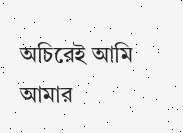অচিরেই আমি আমার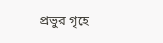প্রভুর গৃহে